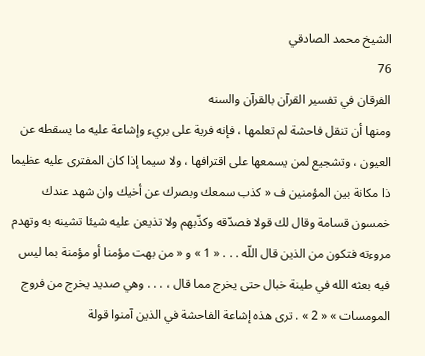الشيخ محمد الصادقي
76
الفرقان في تفسير القرآن بالقرآن والسنه
ومنها أن تنقل فاحشة لم تعلمها ، فإنه فرية على بريء وإشاعة عليه ما يسقطه عن العيون ، وتشجيع لمن يسمعها على اقترافها ، ولا سيما إذا كان المفترى عليه عظيما ذا مكانة بين المؤمنين ف « كذب سمعك وبصرك عن أخيك وان شهد عندك خمسون قسامة وقال لك قولا فصدّقه وكذّبهم ولا تذيعن عليه شيئا تشينه به وتهدم مروءته فتكون من الذين قال اللّه . . . « 1 » و « من بهت مؤمنا أو مؤمنة بما ليس فيه بعثه الله في طينة خبال حتى يخرج مما قال ، . . . وهي صديد يخرج من فروج المومسات » « 2 » . ترى هذه إشاعة الفاحشة في الذين آمنوا قولة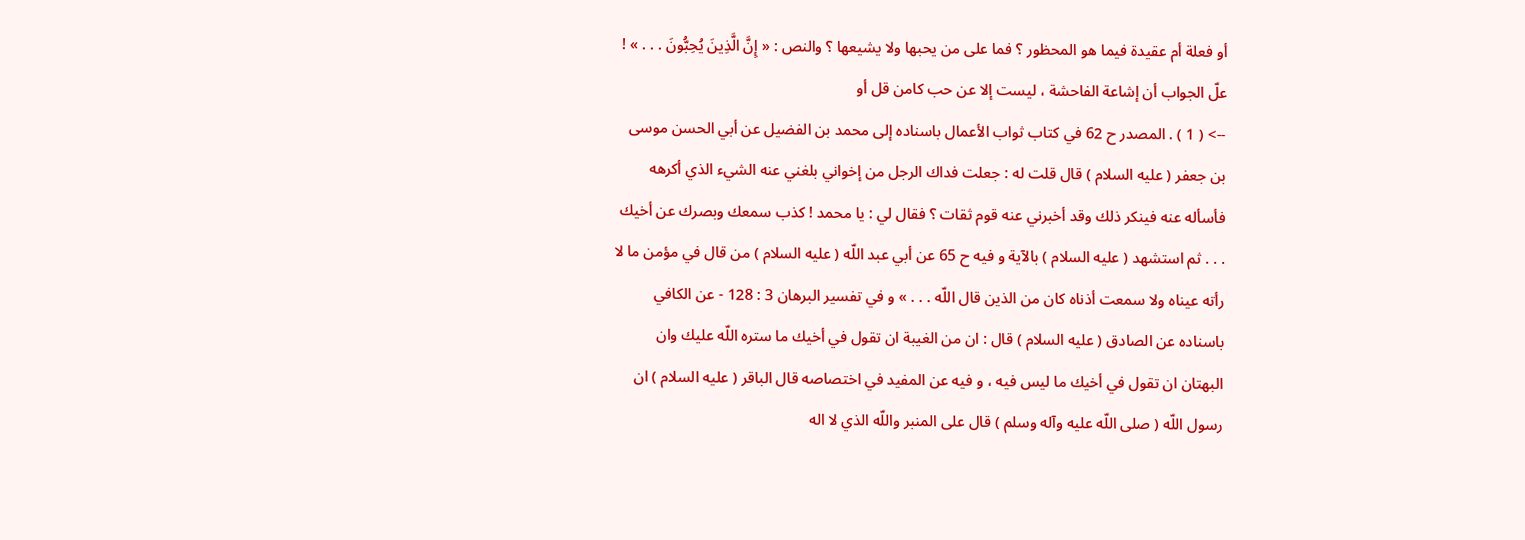أو فعلة أم عقيدة فيما هو المحظور ؟ فما على من يحبها ولا يشيعها ؟ والنص : « إِنَّ الَّذِينَ يُحِبُّونَ . . . » ! علّ الجواب أن إشاعة الفاحشة ، ليست إلا عن حب كامن قل أو
--> ( 1 ) . المصدر ح 62 في كتاب ثواب الأعمال باسناده إلى محمد بن الفضيل عن أبي الحسن موسى بن جعفر ( عليه السلام ) قال قلت له : جعلت فداك الرجل من إخواني بلغني عنه الشيء الذي أكرهه فأسأله عنه فينكر ذلك وقد أخبرني عنه قوم ثقات ؟ فقال لي : يا محمد ! كذب سمعك وبصرك عن أخيك . . . ثم استشهد ( عليه السلام ) بالآية و فيه ح 65 عن أبي عبد اللّه ( عليه السلام ) من قال في مؤمن ما لا رأته عيناه ولا سمعت أذناه كان من الذين قال اللّه . . . » و في تفسير البرهان 3 : 128 - عن الكافي باسناده عن الصادق ( عليه السلام ) قال : ان من الغيبة ان تقول في أخيك ما ستره اللّه عليك وان البهتان ان تقول في أخيك ما ليس فيه ، و فيه عن المفيد في اختصاصه قال الباقر ( عليه السلام ) ان رسول اللّه ( صلى اللّه عليه وآله وسلم ) قال على المنبر واللّه الذي لا اله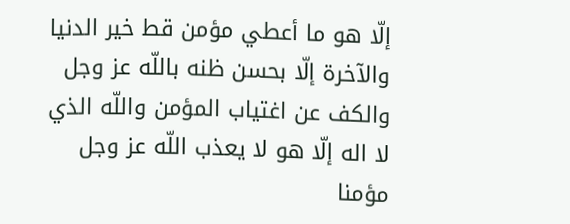إلّا هو ما أعطي مؤمن قط خير الدنيا والآخرة إلّا بحسن ظنه باللّه عز وجل والكف عن اغتياب المؤمن واللّه الذي لا اله إلّا هو لا يعذب اللّه عز وجل مؤمنا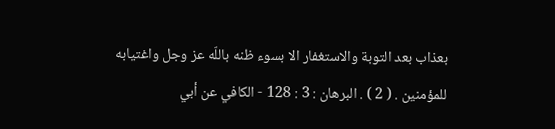بعذاب بعد التوبة والاستغفار الا بسوء ظنه باللّه عز وجل واغتيابه للمؤمنين . ( 2 ) . البرهان : 3 : 128 - الكافي عن أبي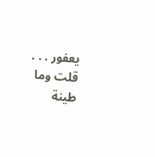يعفور . . . قلت وما طينة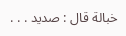خبالة قال : صديد . . .